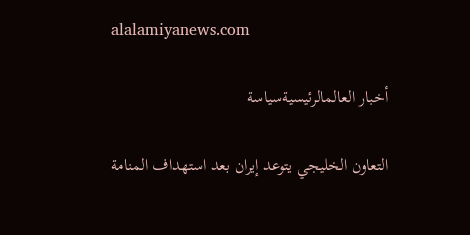alalamiyanews.com

أخبار العالمالرئيسيةسياسة

التعاون الخليجي يتوعد إيران بعد استهداف المنامة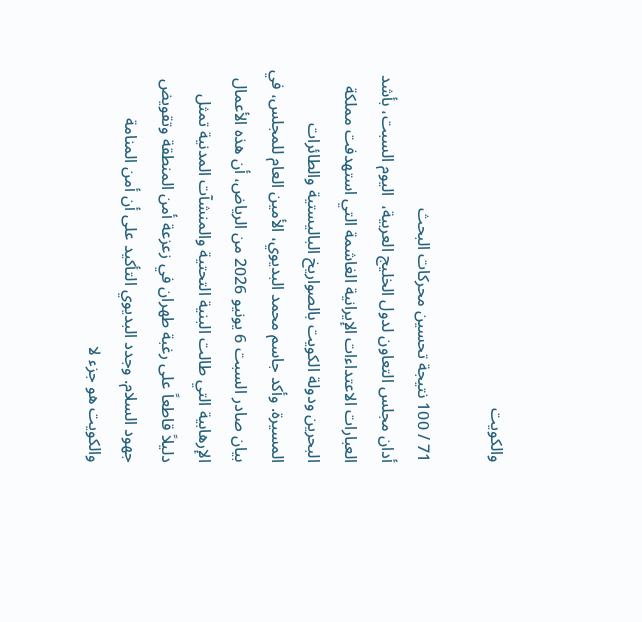والكويت

71 / 100 نتيجة تحسين محركات البحث
أدان مجلس التعاون لدول الخليج العربية،  اليوم السبت، بأشد العبارات الاعتداءات الإيرانية الغاشمة التي استهدفت مملكة البحرين ودولة الكويت بالصواريخ الباليستية والطائرات المسيرة. وأكد جاسم محمد البديوي، الأمين العام للمجلس، في بيان صادر السبت 6 يونيو 2026 من الرياض، أن هذه الأعمال الإرهابية التي طالت البنية التحتية والمنشآت المدنية تمثل دليلاً قاطعاً على رغبة طهران في زعزعة أمن المنطقة وتقويض جهود السلام. وجدد البديوي التأكيد على أن أمن المنامة والكويت هو جزء لا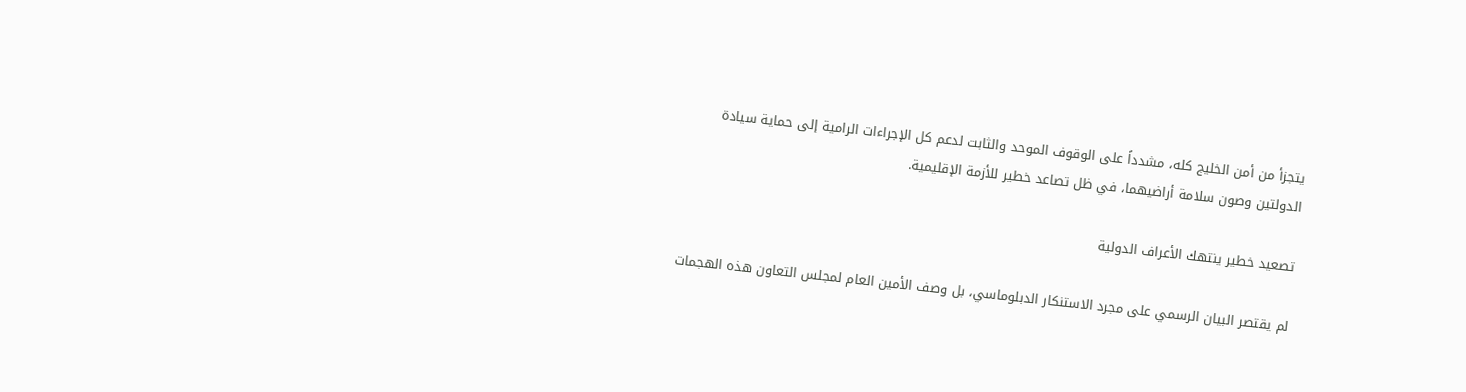يتجزأ من أمن الخليج كله، مشدداً على الوقوف الموحد والثابت لدعم كل الإجراءات الرامية إلى حماية سيادة الدولتين وصون سلامة أراضيهما، في ظل تصاعد خطير للأزمة الإقليمية.

تصعيد خطير ينتهك الأعراف الدولية

لم يقتصر البيان الرسمي على مجرد الاستنكار الدبلوماسي، بل وصف الأمين العام لمجلس التعاون هذه الهجمات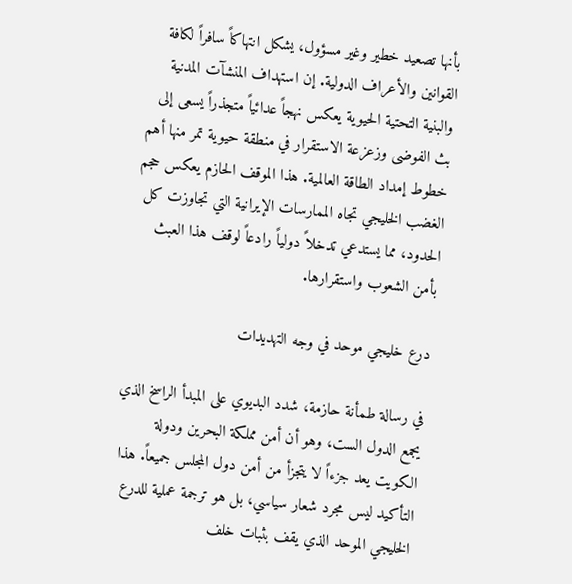بأنها تصعيد خطير وغير مسؤول، يشكل انتهاكاً سافراً لكافة القوانين والأعراف الدولية. إن استهداف المنشآت المدنية والبنية التحتية الحيوية يعكس نهجاً عدائياً متجذراً يسعى إلى بث الفوضى وزعزعة الاستقرار في منطقة حيوية تمر منها أهم خطوط إمداد الطاقة العالمية. هذا الموقف الحازم يعكس حجم الغضب الخليجي تجاه الممارسات الإيرانية التي تجاوزت كل الحدود، مما يستدعي تدخلاً دولياً رادعاً لوقف هذا العبث بأمن الشعوب واستقرارها.

درع خليجي موحد في وجه التهديدات

في رسالة طمأنة حازمة، شدد البديوي على المبدأ الراسخ الذي يجمع الدول الست، وهو أن أمن مملكة البحرين ودولة الكويت يعد جزءاً لا يتجزأ من أمن دول المجلس جميعاً. هذا التأكيد ليس مجرد شعار سياسي، بل هو ترجمة عملية للدرع الخليجي الموحد الذي يقف بثبات خلف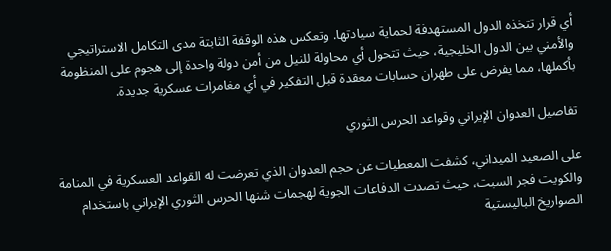أي قرار تتخذه الدول المستهدفة لحماية سيادتها. وتعكس هذه الوقفة الثابتة مدى التكامل الاستراتيجي والأمني بين الدول الخليجية، حيث تتحول أي محاولة للنيل من أمن دولة واحدة إلى هجوم على المنظومة بأكملها، مما يفرض على طهران حسابات معقدة قبل التفكير في أي مغامرات عسكرية جديدة.

تفاصيل العدوان الإيراني وقواعد الحرس الثوري

على الصعيد الميداني، كشفت المعطيات عن حجم العدوان الذي تعرضت له القواعد العسكرية في المنامة والكويت فجر السبت، حيث تصدت الدفاعات الجوية لهجمات شنها الحرس الثوري الإيراني باستخدام الصواريخ الباليستية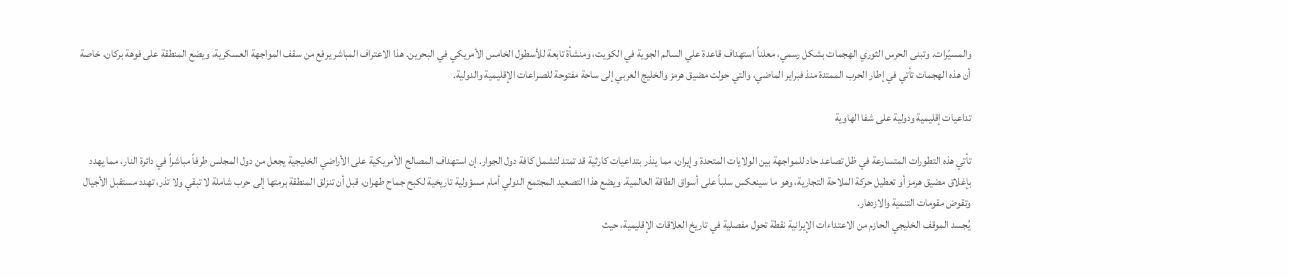والمسيّرات. وتبنى الحرس الثوري الهجمات بشكل رسمي، معلناً استهداف قاعدة علي السالم الجوية في الكويت، ومنشأة تابعة للأسطول الخامس الأمريكي في البحرين. هذا الاعتراف المباشر يرفع من سقف المواجهة العسكرية، ويضع المنطقة على فوهة بركان، خاصة أن هذه الهجمات تأتي في إطار الحرب الممتدة منذ فبراير الماضي، والتي حولت مضيق هرمز والخليج العربي إلى ساحة مفتوحة للصراعات الإقليمية والدولية.

تداعيات إقليمية ودولية على شفا الهاوية

تأتي هذه التطورات المتسارعة في ظل تصاعد حاد للمواجهة بين الولايات المتحدة وإيران، مما ينذر بتداعيات كارثية قد تمتد لتشمل كافة دول الجوار. إن استهداف المصالح الأمريكية على الأراضي الخليجية يجعل من دول المجلس طرفاً مباشراً في دائرة النار، مما يهدد بإغلاق مضيق هرمز أو تعطيل حركة الملاحة التجارية، وهو ما سينعكس سلباً على أسواق الطاقة العالمية. ويضع هذا التصعيد المجتمع الدولي أمام مسؤولية تاريخية لكبح جماح طهران، قبل أن تنزلق المنطقة برمتها إلى حرب شاملة لا تبقي ولا تذر، تهدد مستقبل الأجيال وتقوض مقومات التنمية والازدهار.
يُجسد الموقف الخليجي الحازم من الاعتداءات الإيرانية نقطة تحول مفصلية في تاريخ العلاقات الإقليمية، حيث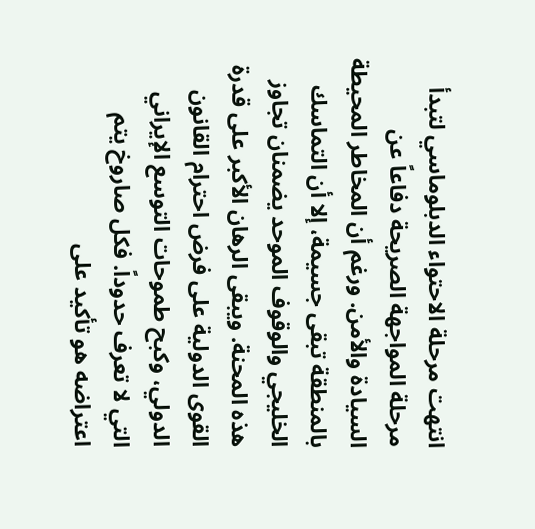انتهت مرحلة الاحتواء الدبلوماسي لتبدأ مرحلة المواجهة الصريحة دفاعاً عن السيادة والأمن. ورغم أن المخاطر المحيطة بالمنطقة تبقى جسيمة، إلا أن التماسك الخليجي والوقوف الموحد يضمنان تجاوز هذه المحنة. ويبقى الرهان الأكبر على قدرة القوى الدولية على فرض احترام القانون الدولي، وكبح طموحات التوسع الإيراني التي لا تعرف حدوداً. فكل صاروخ يتم اعتراضه هو تأكيد على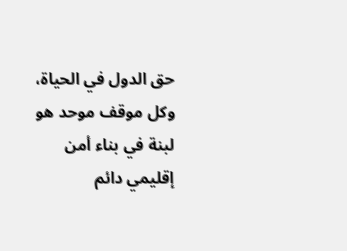حق الدول في الحياة، وكل موقف موحد هو لبنة في بناء أمن إقليمي دائم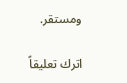ومستقر.

اترك تعليقاً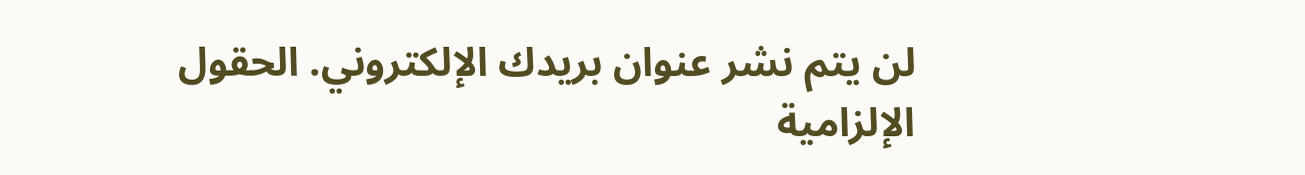لن يتم نشر عنوان بريدك الإلكتروني. الحقول الإلزامية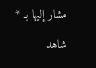مشار إليها بـ *

شاهد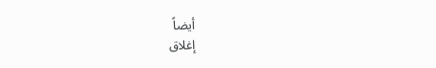أيضاً
إغلاق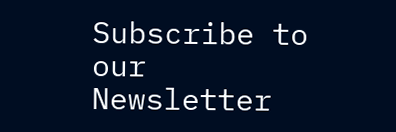Subscribe to our Newsletter